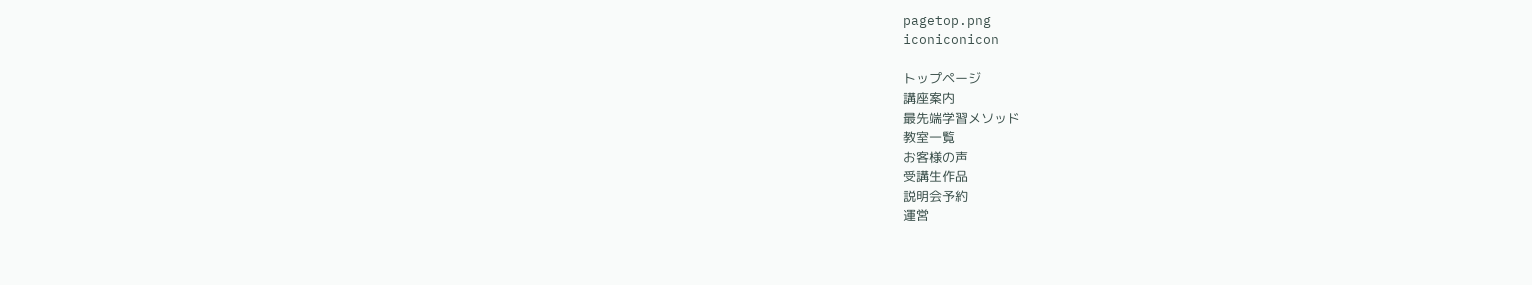pagetop.png
iconiconicon

トップページ
講座案内
最先端学習メソッド
教室一覧
お客様の声
受講生作品
説明会予約
運営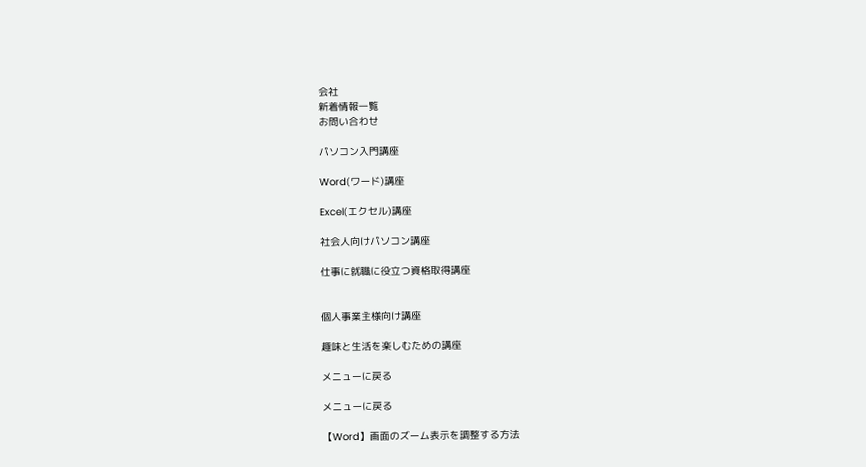会社
新着情報一覧
お問い合わせ

パソコン入門講座

Word(ワード)講座

Excel(エクセル)講座

社会人向けパソコン講座

仕事に就職に役立つ資格取得講座


個人事業主様向け講座

趣味と生活を楽しむための講座

メニューに戻る

メニューに戻る

【Word】画面のズーム表示を調整する方法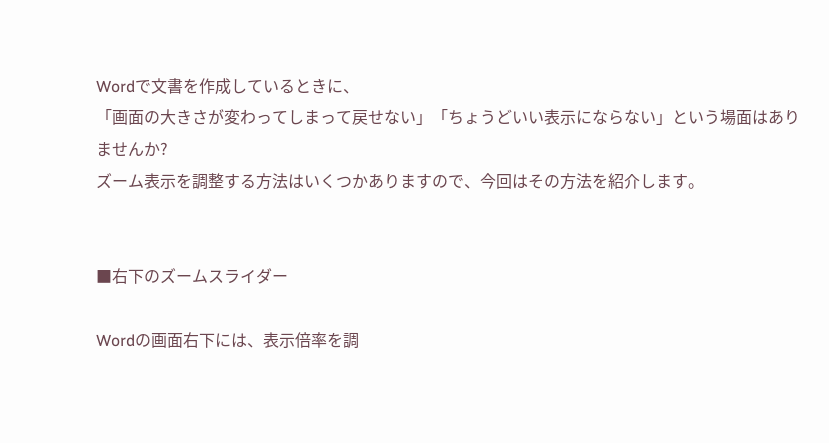Wordで文書を作成しているときに、
「画面の大きさが変わってしまって戻せない」「ちょうどいい表示にならない」という場面はありませんか?
ズーム表示を調整する方法はいくつかありますので、今回はその方法を紹介します。


■右下のズームスライダー

Wordの画面右下には、表示倍率を調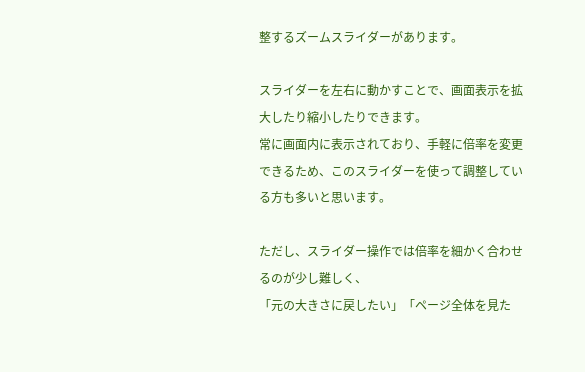整するズームスライダーがあります。

スライダーを左右に動かすことで、画面表示を拡大したり縮小したりできます。
常に画面内に表示されており、手軽に倍率を変更できるため、このスライダーを使って調整している方も多いと思います。

ただし、スライダー操作では倍率を細かく合わせるのが少し難しく、
「元の大きさに戻したい」「ページ全体を見た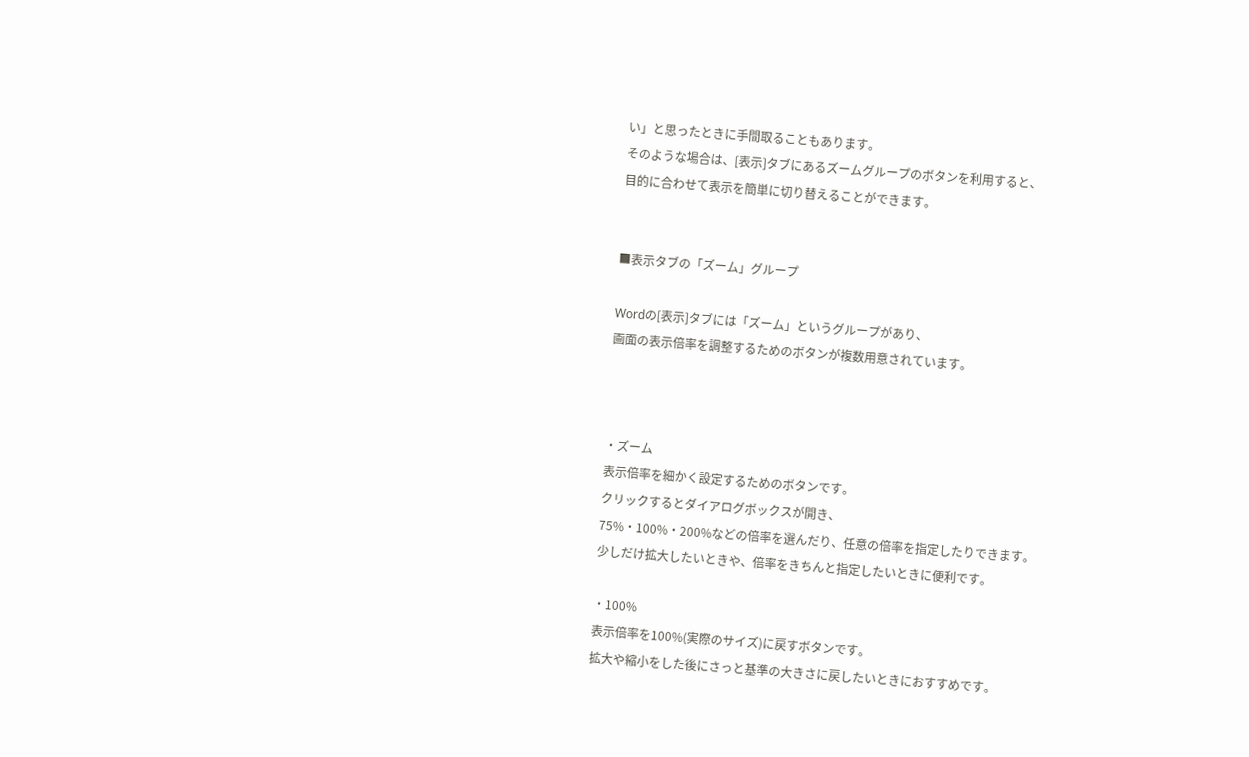い」と思ったときに手間取ることもあります。
そのような場合は、[表示]タブにあるズームグループのボタンを利用すると、
目的に合わせて表示を簡単に切り替えることができます。


■表示タブの「ズーム」グループ

Wordの[表示]タブには「ズーム」というグループがあり、
画面の表示倍率を調整するためのボタンが複数用意されています。



・ズーム
表示倍率を細かく設定するためのボタンです。
クリックするとダイアログボックスが開き、
75%・100%・200%などの倍率を選んだり、任意の倍率を指定したりできます。
少しだけ拡大したいときや、倍率をきちんと指定したいときに便利です。

・100%
表示倍率を100%(実際のサイズ)に戻すボタンです。
拡大や縮小をした後にさっと基準の大きさに戻したいときにおすすめです。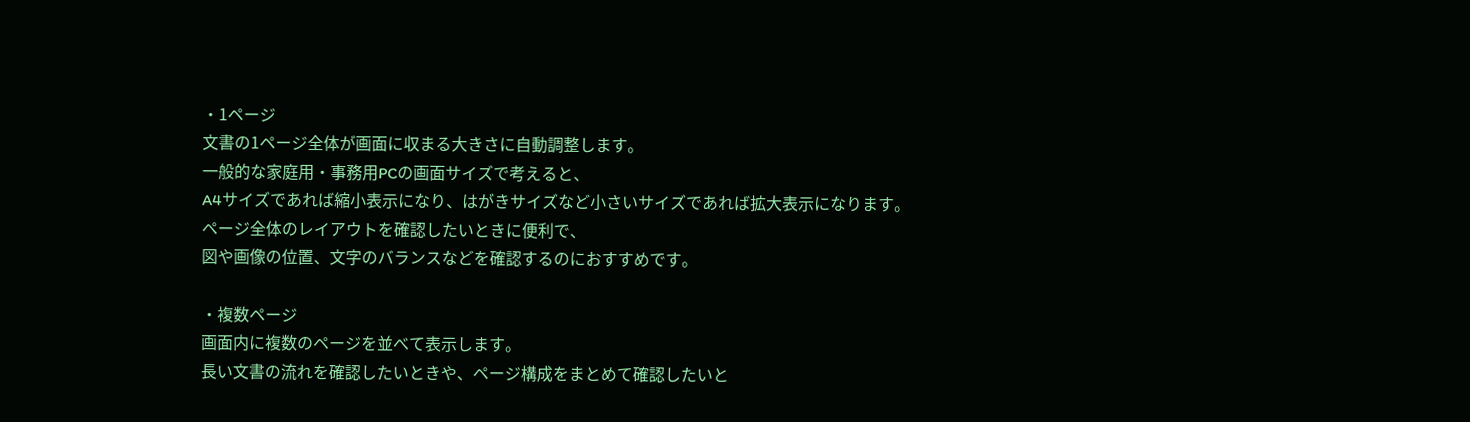・1ページ
文書の1ページ全体が画面に収まる大きさに自動調整します。
一般的な家庭用・事務用PCの画面サイズで考えると、
A4サイズであれば縮小表示になり、はがきサイズなど小さいサイズであれば拡大表示になります。
ページ全体のレイアウトを確認したいときに便利で、
図や画像の位置、文字のバランスなどを確認するのにおすすめです。

・複数ページ
画面内に複数のページを並べて表示します。
長い文書の流れを確認したいときや、ページ構成をまとめて確認したいと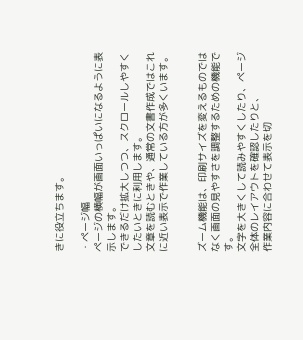きに役立ちます。

・ページ幅
ページの横幅が画面いっぱいになるように表示します。
できるだけ拡大しつつ、スクロールしやすくしたいときに利用します。
文章を読むときや、通常の文書作成ではこれに近い表示で作業している方が多くいます。


ズーム機能は、印刷サイズを変えるものではなく画面の見やすさを調整するための機能です。
文字を大きくして読みやすくしたり、ページ全体のレイアウトを確認したりと、
作業内容に合わせて表示を切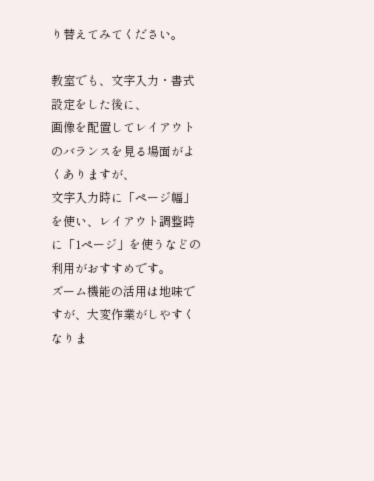り替えてみてください。

教室でも、文字入力・書式設定をした後に、
画像を配置してレイアウトのバランスを見る場面がよくありますが、
文字入力時に「ページ幅」を使い、レイアウト調整時に「1ページ」を使うなどの利用がおすすめです。
ズーム機能の活用は地味ですが、大変作業がしやすくなりま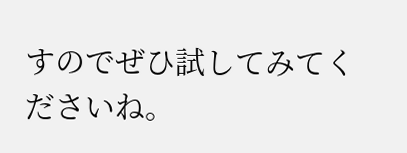すのでぜひ試してみてくださいね。